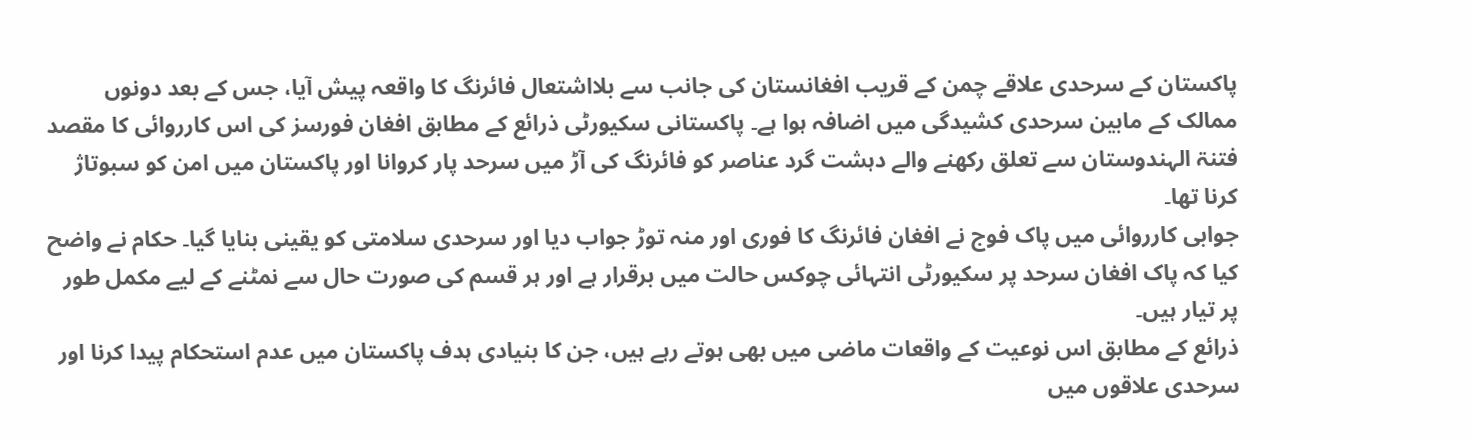پاکستان کے سرحدی علاقے چمن کے قریب افغانستان کی جانب سے بلااشتعال فائرنگ کا واقعہ پیش آیا، جس کے بعد دونوں ممالک کے مابین سرحدی کشیدگی میں اضافہ ہوا ہے۔ پاکستانی سکیورٹی ذرائع کے مطابق افغان فورسز کی اس کارروائی کا مقصد فتنۃ الہندوستان سے تعلق رکھنے والے دہشت گرد عناصر کو فائرنگ کی آڑ میں سرحد پار کروانا اور پاکستان میں امن کو سبوتاژ کرنا تھا۔
جوابی کارروائی میں پاک فوج نے افغان فائرنگ کا فوری اور منہ توڑ جواب دیا اور سرحدی سلامتی کو یقینی بنایا گیا۔ حکام نے واضح کیا کہ پاک افغان سرحد پر سکیورٹی انتہائی چوکس حالت میں برقرار ہے اور ہر قسم کی صورت حال سے نمٹنے کے لیے مکمل طور پر تیار ہیں۔
ذرائع کے مطابق اس نوعیت کے واقعات ماضی میں بھی ہوتے رہے ہیں، جن کا بنیادی ہدف پاکستان میں عدم استحکام پیدا کرنا اور سرحدی علاقوں میں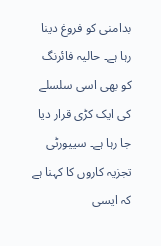بدامنی کو فروغ دینا رہا ہے۔ حالیہ فائرنگ کو بھی اسی سلسلے کی ایک کڑی قرار دیا جا رہا ہے۔ سییورٹی تجزیہ کاروں کا کہنا ہے کہ ایسی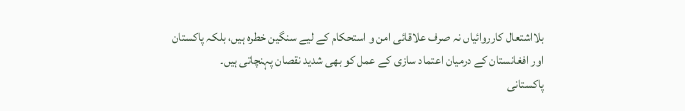بلااشتعال کارروائیاں نہ صرف علاقائی امن و استحکام کے لیے سنگین خطرہ ہیں، بلکہ پاکستان اور افغانستان کے درمیان اعتماد سازی کے عمل کو بھی شدید نقصان پہنچاتی ہیں۔
پاکستانی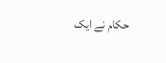حکام نے ایک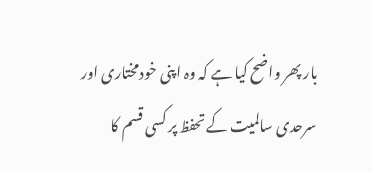بار پھر واضح کیا ہے کہ وہ اپنی خودمختاری اور سرحدی سالمیت کے تحفظ پر کسی قسم کا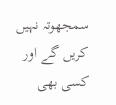سمجھوتہ نہیں کریں گے اور کسی بھی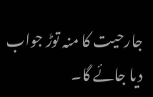جارحیت کا منہ توڑ جواب دیا جائے گا۔